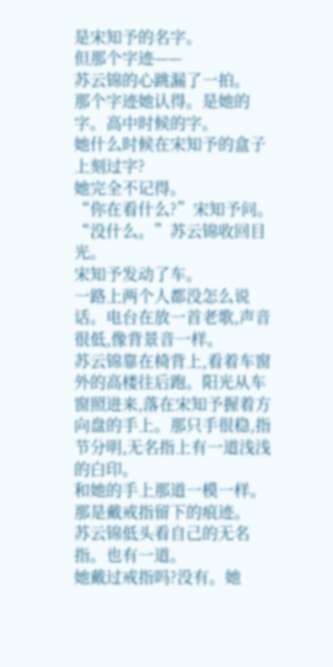是宋知予的名字。
但那个字迹——
苏云锦的心跳漏了一拍。
那个字迹她认得。是她的字。高中时候的字。
她什么时候在宋知予的盒子上刻过字?
她完全不记得。
“你在看什么?”宋知予问。
“没什么。”苏云锦收回目光。
宋知予发动了车。
一路上两个人都没怎么说话。电台在放一首老歌,声音很低,像背景音一样。
苏云锦靠在椅背上,看着车窗外的高楼往后跑。阳光从车窗照进来,落在宋知予握着方向盘的手上。那只手很稳,指节分明,无名指上有一道浅浅的白印。
和她的手上那道一模一样。
那是戴戒指留下的痕迹。
苏云锦低头看自己的无名指。也有一道。
她戴过戒指吗?没有。她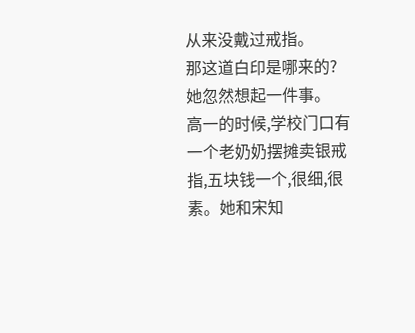从来没戴过戒指。
那这道白印是哪来的?
她忽然想起一件事。
高一的时候,学校门口有一个老奶奶摆摊卖银戒指,五块钱一个,很细,很素。她和宋知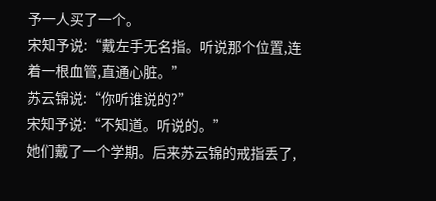予一人买了一个。
宋知予说:“戴左手无名指。听说那个位置,连着一根血管,直通心脏。”
苏云锦说:“你听谁说的?”
宋知予说:“不知道。听说的。”
她们戴了一个学期。后来苏云锦的戒指丢了,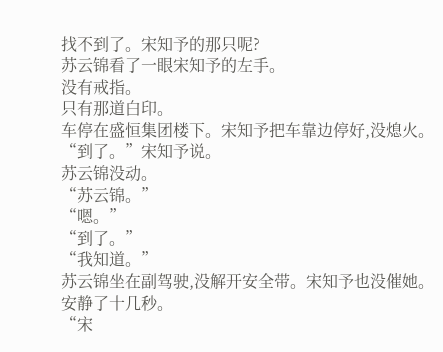找不到了。宋知予的那只呢?
苏云锦看了一眼宋知予的左手。
没有戒指。
只有那道白印。
车停在盛恒集团楼下。宋知予把车靠边停好,没熄火。
“到了。”宋知予说。
苏云锦没动。
“苏云锦。”
“嗯。”
“到了。”
“我知道。”
苏云锦坐在副驾驶,没解开安全带。宋知予也没催她。
安静了十几秒。
“宋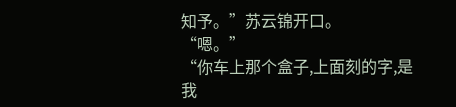知予。”苏云锦开口。
“嗯。”
“你车上那个盒子,上面刻的字,是我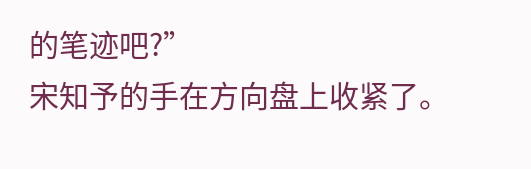的笔迹吧?”
宋知予的手在方向盘上收紧了。